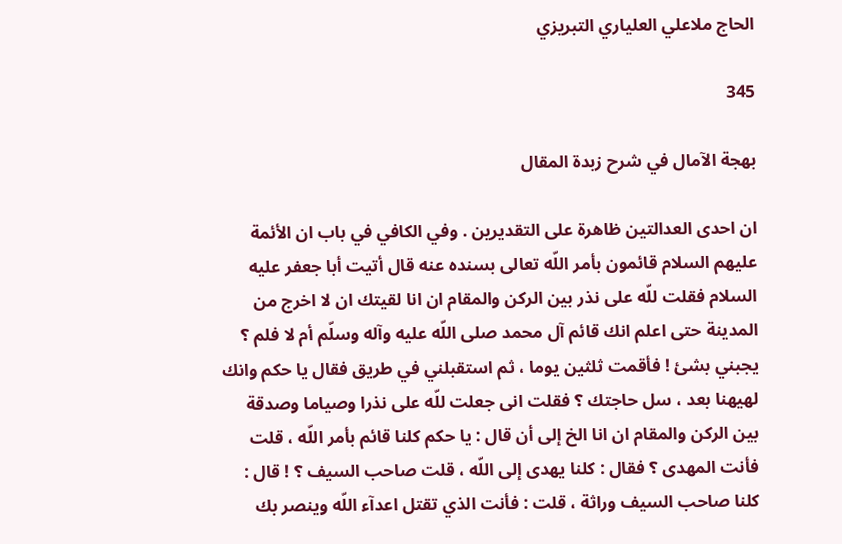الحاج ملاعلي العلياري التبريزي

345

بهجة الآمال في شرح زبدة المقال

ان احدى العدالتين ظاهرة على التقديرين . وفي الكافي في باب ان الأئمة عليهم السلام قائمون بأمر اللّه تعالى بسنده عنه قال أتيت أبا جعفر عليه السلام فقلت للّه على نذر بين الركن والمقام ان انا لقيتك ان لا اخرج من المدينة حتى اعلم انك قائم آل محمد صلى اللّه عليه وآله وسلّم أم لا فلم ؟ يجبني بشئ ! فأقمت ثلثين يوما ، ثم استقبلني في طريق فقال يا حكم وانك لهيهنا بعد ، سل حاجتك ؟ فقلت انى جعلت للّه على نذرا وصياما وصدقة بين الركن والمقام ان انا الخ إلى أن قال : يا حكم كلنا قائم بأمر اللّه ، قلت فأنت المهدى ؟ فقال : كلنا يهدى إلى اللّه ، قلت صاحب السيف ؟ ! قال : كلنا صاحب السيف وراثة ، قلت : فأنت الذي تقتل اعدآء اللّه وينصر بك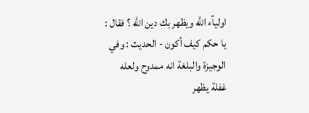اوليآء اللّه ويظهر بك دين اللّه ؟ فقال : يا حكم كيف أكون - الحديث : وفي الوجيزة والبلغة انه ممدوح ولعله غفلة يظهر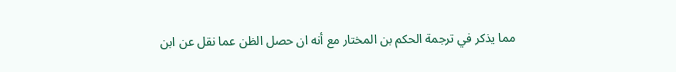مما يذكر في ترجمة الحكم بن المختار مع أنه ان حصل الظن عما نقل عن ابن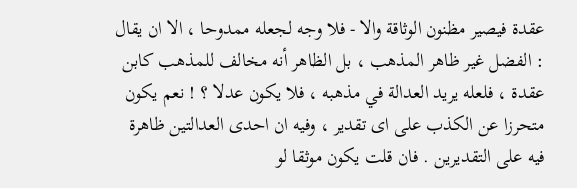عقدة فيصير مظنون الوثاقة والا - فلا وجه لجعله ممدوحا ، الا ان يقال : الفضل غير ظاهر المذهب ، بل الظاهر أنه مخالف للمذهب كابن عقدة ، فلعله يريد العدالة في مذهبه ، فلا يكون عدلا ؟ ! نعم يكون متحرزا عن الكذب على اى تقدير ، وفيه ان احدى العدالتين ظاهرة فيه على التقديرين . فان قلت يكون موثقا لو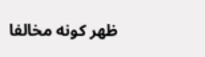ظهر كونه مخالفا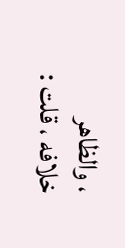، والظاهر خلافه ، قلت :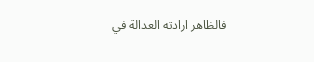فالظاهر ارادته العدالة في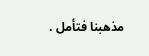مذهبنا فتأمل .